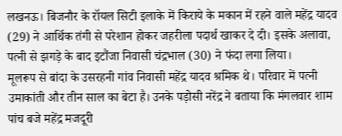लखनऊ। बिजनौर के रॉयल सिटी इलाके में किराये के मकान में रहने वाले महेंद्र यादव (29) ने आर्थिक तंगी से परेशान होकर जहरीला पदार्थ खाकर दे दी। इसके अलावा, पत्नी से झगड़े के बाद इटौंजा निवासी चंद्रभाल (30) ने फंदा लगा लिया।
मूलरूप से बांदा के उसरहनी गांव निवासी महेंद्र यादव श्रमिक थे। परिवार में पत्नी उमाकांती और तीन साल का बेटा है। उनके पड़ोसी नरेंद्र ने बताया कि मंगलवार शाम पांच बजे महेंद्र मजदूरी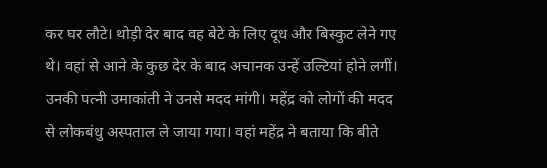कर घर लौटे। थोड़ी देर बाद वह बेटे के लिए दूध और बिस्कुट लेने गए थे। वहां से आने के कुछ देर के बाद अचानक उन्हें उल्टियां होने लगीं। उनकी पत्नी उमाकांती ने उनसे मदद मांगी। महेंद्र को लोगों की मदद से लोकबंधु अस्पताल ले जाया गया। वहां महेंद्र ने बताया कि बीते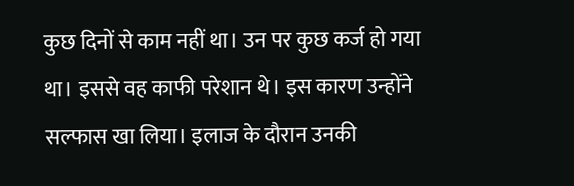कुछ दिनों से काम नहीं था। उन पर कुछ कर्ज हो गया था। इससे वह काफी परेशान थे। इस कारण उन्होंने सल्फास खा लिया। इलाज के दौरान उनकी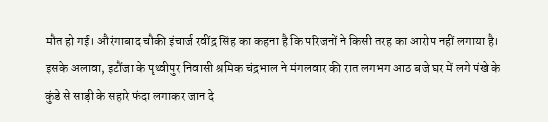मौत हो गई। औरंगाबाद चौकी इंचार्ज रवींद्र सिंह का कहना है कि परिजनों ने किसी तरह का आरोप नहीं लगाया है।
इसके अलावा, इटौंजा के पृथ्वीपुर निवासी श्रमिक चंद्रभाल ने मंगलवार की रात लगभग आठ बजे घर में लगे पंखे के कुंडे से साड़ी के सहारे फंदा लगाकर जान दे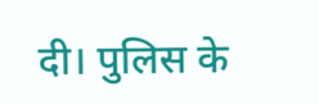दी। पुलिस के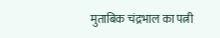मुताबिक चंद्रभाल का पत्नी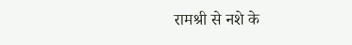रामश्री से नशे के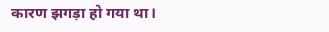कारण झगड़ा हो गया था।